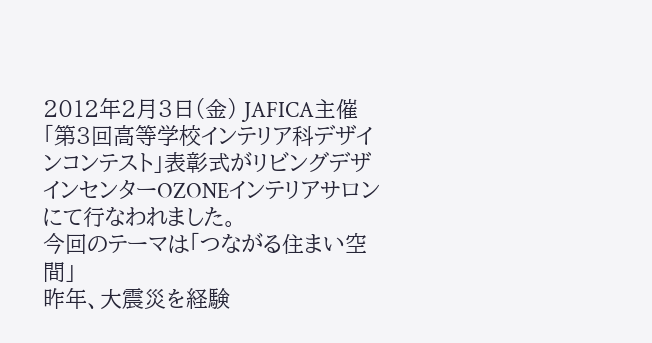2012年2月3日(金) JAFICA主催 「第3回高等学校インテリア科デザインコンテスト」表彰式がリビングデザインセンターOZONEインテリアサロンにて行なわれました。
今回のテーマは「つながる住まい空間」
昨年、大震災を経験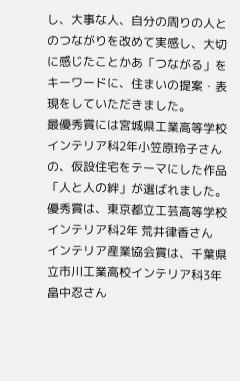し、大事な人、自分の周りの人とのつながりを改めて実感し、大切に感じたことかあ「つながる」をキーワードに、住まいの提案・表現をしていただきました。
最優秀賞には宮城県工業高等学校インテリア科2年小笠原玲子さんの、仮設住宅をテーマにした作品「人と人の絆」が選ばれました。
優秀賞は、東京都立工芸高等学校インテリア科2年 荒井律香さん
インテリア産業協会賞は、千葉県立市川工業高校インテリア科3年 畠中忍さん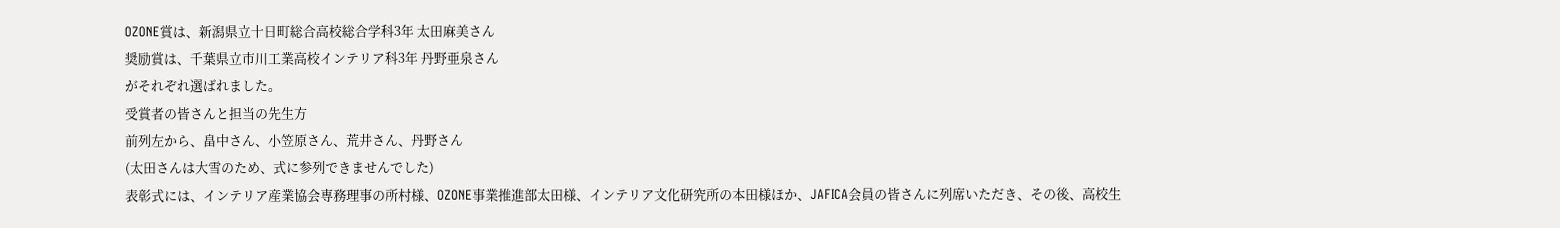OZONE賞は、新潟県立十日町総合高校総合学科3年 太田麻美さん
奨励賞は、千葉県立市川工業高校インテリア科3年 丹野亜泉さん
がそれぞれ選ばれました。
受賞者の皆さんと担当の先生方
前列左から、畠中さん、小笠原さん、荒井さん、丹野さん
(太田さんは大雪のため、式に参列できませんでした)
表彰式には、インテリア産業協会専務理事の所村様、OZONE事業推進部太田様、インテリア文化研究所の本田様ほか、JAFICA会員の皆さんに列席いただき、その後、高校生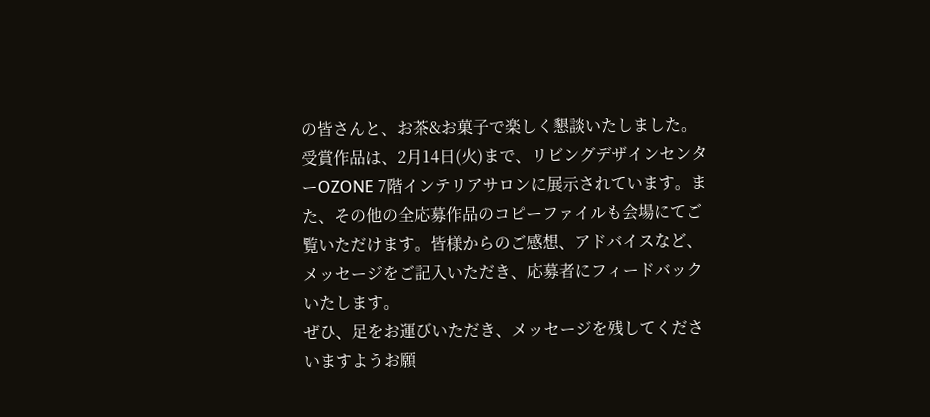の皆さんと、お茶&お菓子で楽しく懇談いたしました。
受賞作品は、2月14日(火)まで、リビングデザインセンターOZONE 7階インテリアサロンに展示されています。また、その他の全応募作品のコピーファイルも会場にてご覧いただけます。皆様からのご感想、アドバイスなど、メッセージをご記入いただき、応募者にフィードバックいたします。
ぜひ、足をお運びいただき、メッセージを残してくださいますようお願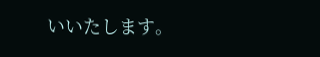いいたします。